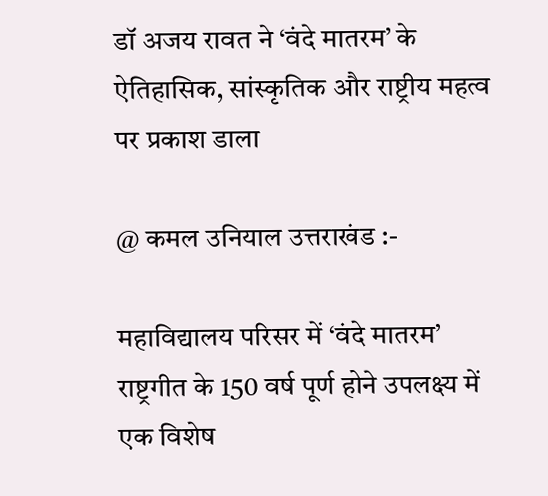डॉ अजय रावत ने ‘वंदे मातरम’ के ऐतिहासिक, सांस्कृतिक और राष्ट्रीय महत्व पर प्रकाश डाला

@ कमल उनियाल उत्तराखंड :-

महाविद्यालय परिसर में ‘वंदे मातरम’ राष्ट्रगीत के 150 वर्ष पूर्ण होने उपलक्ष्य में एक विशेष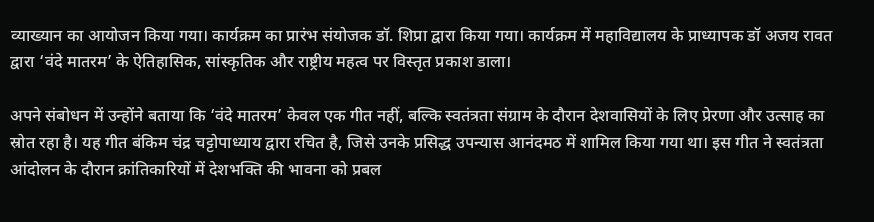व्याख्यान का आयोजन किया गया। कार्यक्रम का प्रारंभ संयोजक डॉ. शिप्रा द्वारा किया गया। कार्यक्रम में महाविद्यालय के प्राध्यापक डॉ अजय रावत द्वारा ‘वंदे मातरम’ के ऐतिहासिक, सांस्कृतिक और राष्ट्रीय महत्व पर विस्तृत प्रकाश डाला।

अपने संबोधन में उन्होंने बताया कि ‘वंदे मातरम’ केवल एक गीत नहीं, बल्कि स्वतंत्रता संग्राम के दौरान देशवासियों के लिए प्रेरणा और उत्साह का स्रोत रहा है। यह गीत बंकिम चंद्र चट्टोपाध्याय द्वारा रचित है, जिसे उनके प्रसिद्ध उपन्यास आनंदमठ में शामिल किया गया था। इस गीत ने स्वतंत्रता आंदोलन के दौरान क्रांतिकारियों में देशभक्ति की भावना को प्रबल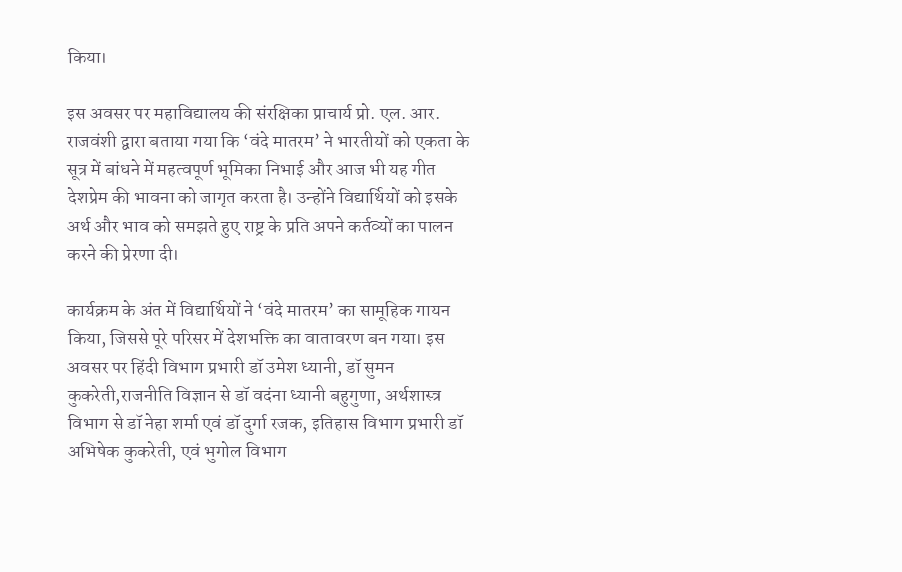किया।

इस अवसर पर महाविद्यालय की संरक्षिका प्राचार्य प्रो. एल. आर. राजवंशी द्वारा बताया गया कि ‘वंदे मातरम’ ने भारतीयों को एकता के सूत्र में बांधने में महत्वपूर्ण भूमिका निभाई और आज भी यह गीत देशप्रेम की भावना को जागृत करता है। उन्होंने विद्यार्थियों को इसके अर्थ और भाव को समझते हुए राष्ट्र के प्रति अपने कर्तव्यों का पालन करने की प्रेरणा दी।

कार्यक्रम के अंत में विद्यार्थियों ने ‘वंदे मातरम’ का सामूहिक गायन किया, जिससे पूरे परिसर में देशभक्ति का वातावरण बन गया। इस अवसर पर हिंदी विभाग प्रभारी डॉ उमेश ध्यानी, डॉ सुमन कुकरेती,राजनीति विज्ञान से डॉ वदंना ध्यानी बहुगुणा, अर्थशास्त्र विभाग से डॉ नेहा शर्मा एवं डॉ दुर्गा रजक, इतिहास विभाग प्रभारी डॉ अभिषेक कुकरेती, एवं भुगोल विभाग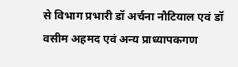से विभाग प्रभारी डॉ अर्चना नौटियाल एवं डॉ वसीम अहमद एवं अन्य प्राध्यापकगण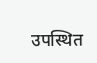उपस्थित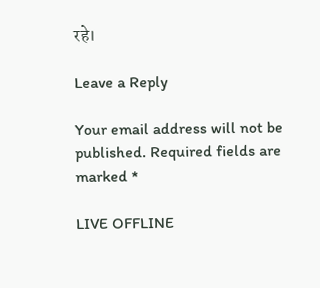रहे।

Leave a Reply

Your email address will not be published. Required fields are marked *

LIVE OFFLINE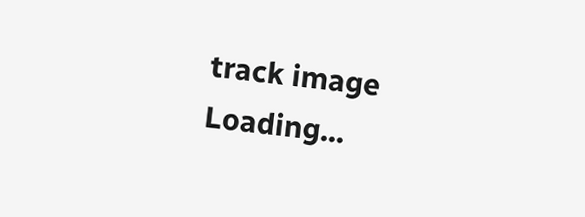track image
Loading...